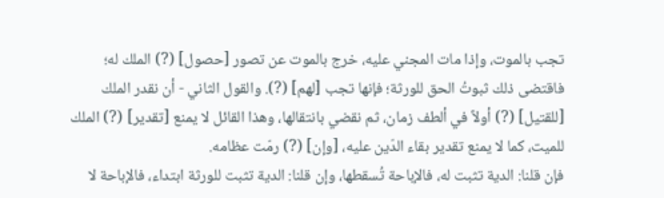تجب بالموت، وإذا مات المجني عليه، خرج بالموت عن تصور [حصول] (?) الملك له؛ فاقتضى ذلك ثبوتُ الحق للورثة؛ فإنها تجب [لهم] (?). والقول الثاني - أن نقدر الملك [للقتيل] (?) أولاً في ألطف زمان، ثم نقضي بانتقالها، وهذا القائل لا يمنع [تقدير] (?) الملك للميت، كما لا يمنع تقدير بقاء الدّين عليه، [وإن] (?) رمّت عظامه.
فإن قلنا: الدية تثبت له، فالإباحة تُسقطها، وإن قلنا: الدية تثبت للورثة ابتداء، فالإباحة لا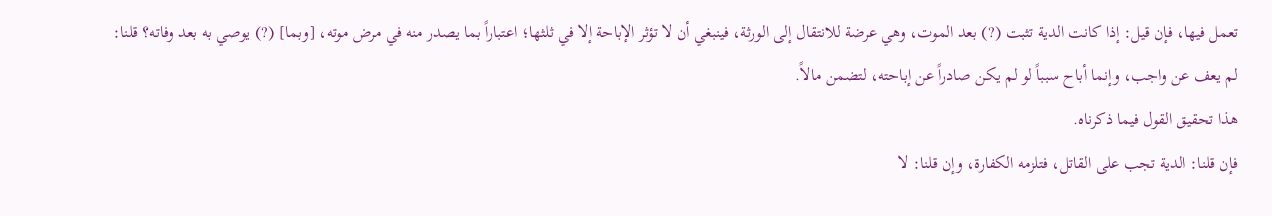تعمل فيها، فإن قيل: إذا كانت الدية تثبت (?) بعد الموت، وهي عرضة للانتقال إلى الورثة، فينبغي أن لا تؤثر الإباحة إلا في ثلثها؛ اعتباراً بما يصدر منه في مرض موته، [وبما] (?) يوصي به بعد وفاته؟ قلنا: لم يعف عن واجب، وإنما أباح سبباً لو لم يكن صادراً عن إباحته، لتضمن مالاً.
هذا تحقيق القول فيما ذكرناه.
فإن قلنا: الدية تجب على القاتل، فتلزمه الكفارة، وإن قلنا: لا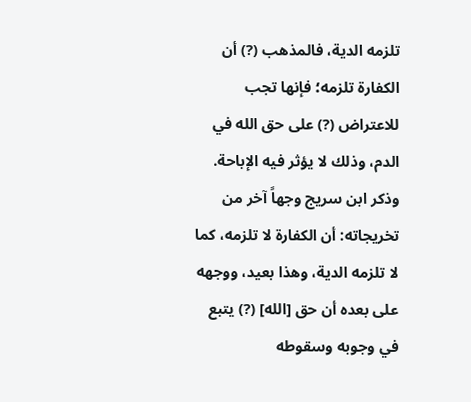تلزمه الدية، فالمذهب (?) أن الكفارة تلزمه؛ فإنها تجب للاعتراض (?) على حق الله في الدم، وذلك لا يؤثر فيه الإباحة.
وذكر ابن سريج وجهاً آخر من تخريجاته: أن الكفارة لا تلزمه، كما لا تلزمه الدية، وهذا بعيد، ووجهه على بعده أن حق [الله] (?) يتبع في وجوبه وسقوطه